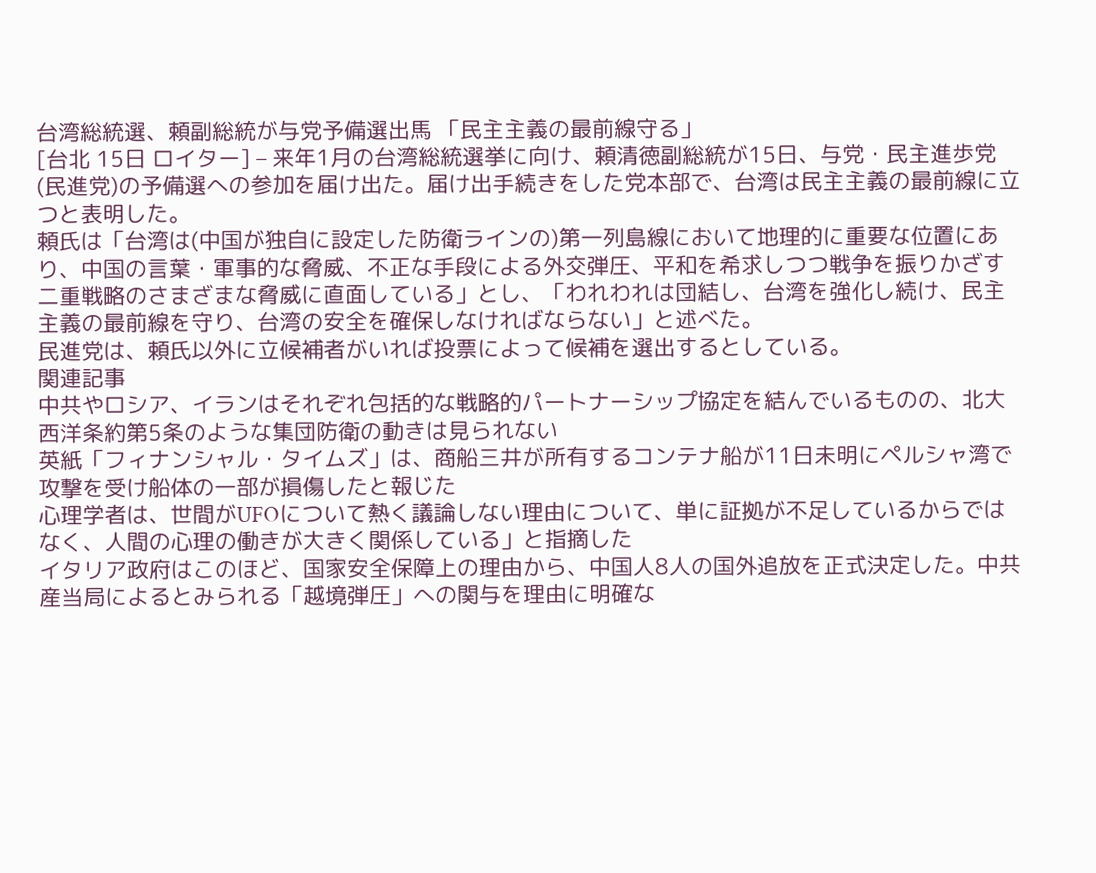台湾総統選、頼副総統が与党予備選出馬 「民主主義の最前線守る」
[台北 15日 ロイター] – 来年1月の台湾総統選挙に向け、頼清徳副総統が15日、与党・民主進歩党(民進党)の予備選への参加を届け出た。届け出手続きをした党本部で、台湾は民主主義の最前線に立つと表明した。
頼氏は「台湾は(中国が独自に設定した防衛ラインの)第一列島線において地理的に重要な位置にあり、中国の言葉・軍事的な脅威、不正な手段による外交弾圧、平和を希求しつつ戦争を振りかざす二重戦略のさまざまな脅威に直面している」とし、「われわれは団結し、台湾を強化し続け、民主主義の最前線を守り、台湾の安全を確保しなければならない」と述べた。
民進党は、頼氏以外に立候補者がいれば投票によって候補を選出するとしている。
関連記事
中共やロシア、イランはそれぞれ包括的な戦略的パートナーシップ協定を結んでいるものの、北大西洋条約第5条のような集団防衛の動きは見られない
英紙「フィナンシャル・タイムズ」は、商船三井が所有するコンテナ船が11日未明にペルシャ湾で攻撃を受け船体の一部が損傷したと報じた
心理学者は、世間がUFOについて熱く議論しない理由について、単に証拠が不足しているからではなく、人間の心理の働きが大きく関係している」と指摘した
イタリア政府はこのほど、国家安全保障上の理由から、中国人8人の国外追放を正式決定した。中共産当局によるとみられる「越境弾圧」への関与を理由に明確な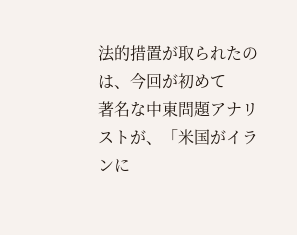法的措置が取られたのは、今回が初めて
著名な中東問題アナリストが、「米国がイランに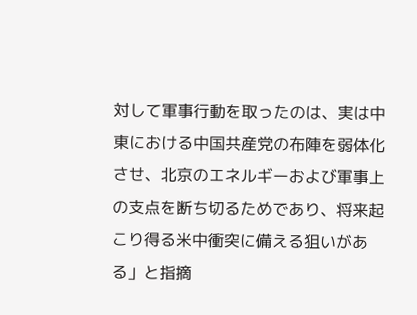対して軍事行動を取ったのは、実は中東における中国共産党の布陣を弱体化させ、北京のエネルギーおよび軍事上の支点を断ち切るためであり、将来起こり得る米中衝突に備える狙いがある」と指摘